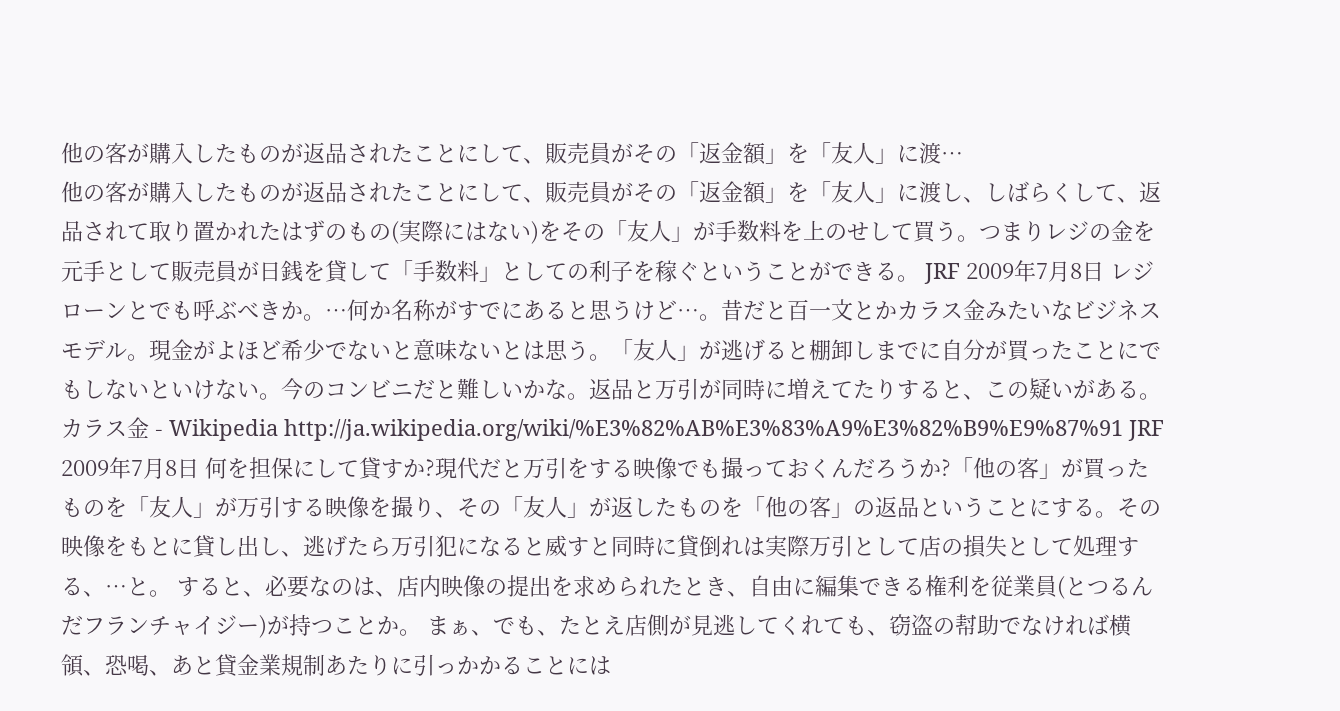他の客が購入したものが返品されたことにして、販売員がその「返金額」を「友人」に渡…
他の客が購入したものが返品されたことにして、販売員がその「返金額」を「友人」に渡し、しばらくして、返品されて取り置かれたはずのもの(実際にはない)をその「友人」が手数料を上のせして買う。つまりレジの金を元手として販売員が日銭を貸して「手数料」としての利子を稼ぐということができる。 JRF 2009年7月8日 レジローンとでも呼ぶべきか。…何か名称がすでにあると思うけど…。昔だと百一文とかカラス金みたいなビジネスモデル。現金がよほど希少でないと意味ないとは思う。「友人」が逃げると棚卸しまでに自分が買ったことにでもしないといけない。今のコンビニだと難しいかな。返品と万引が同時に増えてたりすると、この疑いがある。 カラス金 - Wikipedia http://ja.wikipedia.org/wiki/%E3%82%AB%E3%83%A9%E3%82%B9%E9%87%91 JRF 2009年7月8日 何を担保にして貸すか?現代だと万引をする映像でも撮っておくんだろうか?「他の客」が買ったものを「友人」が万引する映像を撮り、その「友人」が返したものを「他の客」の返品ということにする。その映像をもとに貸し出し、逃げたら万引犯になると威すと同時に貸倒れは実際万引として店の損失として処理する、…と。 すると、必要なのは、店内映像の提出を求められたとき、自由に編集できる権利を従業員(とつるんだフランチャイジー)が持つことか。 まぁ、でも、たとえ店側が見逃してくれても、窃盗の幇助でなければ横領、恐喝、あと貸金業規制あたりに引っかかることには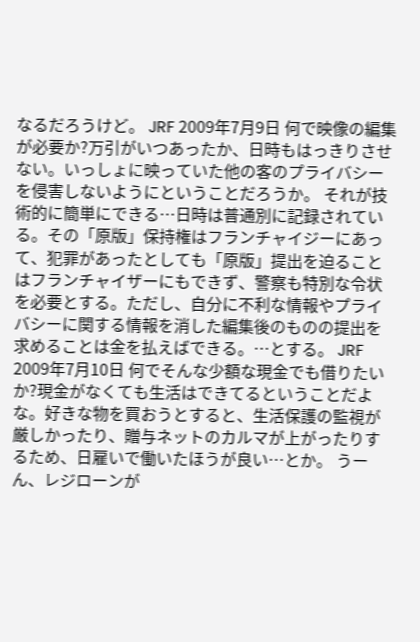なるだろうけど。 JRF 2009年7月9日 何で映像の編集が必要か?万引がいつあったか、日時もはっきりさせない。いっしょに映っていた他の客のプライバシーを侵害しないようにということだろうか。 それが技術的に簡単にできる…日時は普通別に記録されている。その「原版」保持権はフランチャイジーにあって、犯罪があったとしても「原版」提出を迫ることはフランチャイザーにもできず、警察も特別な令状を必要とする。ただし、自分に不利な情報やプライバシーに関する情報を消した編集後のものの提出を求めることは金を払えばできる。…とする。 JRF 2009年7月10日 何でそんな少額な現金でも借りたいか?現金がなくても生活はできてるということだよな。好きな物を買おうとすると、生活保護の監視が厳しかったり、贈与ネットのカルマが上がったりするため、日雇いで働いたほうが良い…とか。 うーん、レジローンが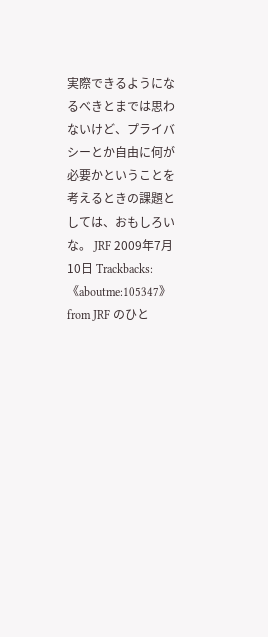実際できるようになるべきとまでは思わないけど、プライバシーとか自由に何が必要かということを考えるときの課題としては、おもしろいな。 JRF 2009年7月10日 Trackbacks: 《aboutme:105347》 from JRF のひと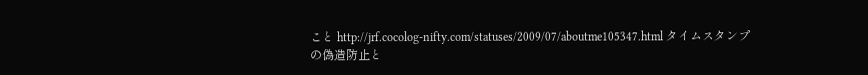こと http://jrf.cocolog-nifty.com/statuses/2009/07/aboutme105347.html タイムスタンプの偽造防止と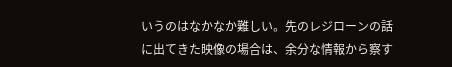いうのはなかなか難しい。先のレジローンの話に出てきた映像の場合は、余分な情報から察す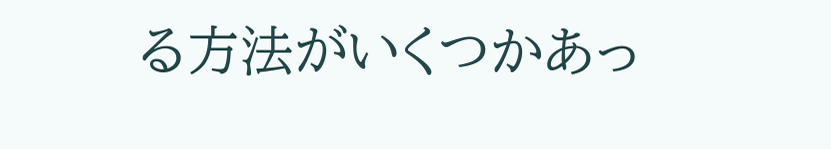る方法がいくつかあっ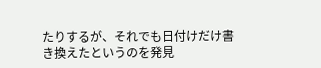たりするが、それでも日付けだけ書き換えたというのを発見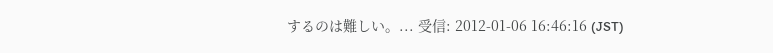するのは難しい。... 受信: 2012-01-06 16:46:16 (JST)